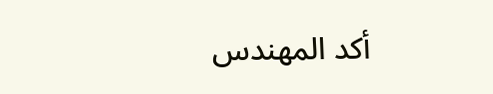أكد المهندس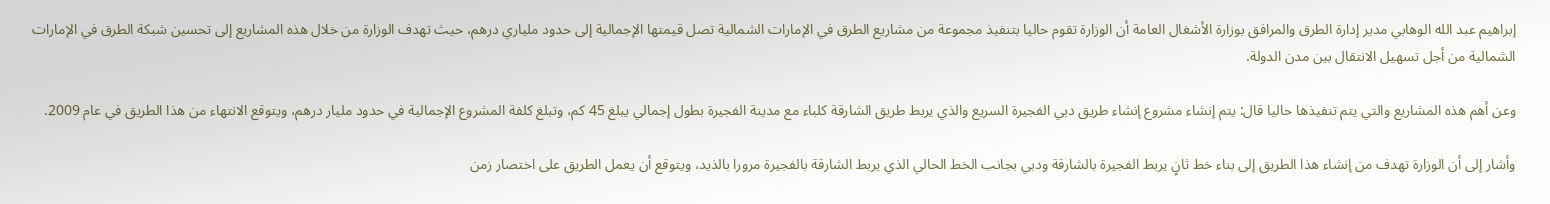إبراهيم عبد الله الوهابي مدير إدارة الطرق والمرافق بوزارة الأشغال العامة أن الوزارة تقوم حاليا بتنفيذ مجموعة من مشاريع الطرق في الإمارات الشمالية تصل قيمتها الإجمالية إلى حدود ملياري درهم، حيث تهدف الوزارة من خلال هذه المشاريع إلى تحسين شبكة الطرق في الإمارات الشمالية من أجل تسهيل الانتقال بين مدن الدولة.

وعن أهم هذه المشاريع والتي يتم تنفيذها حاليا قال: يتم إنشاء مشروع إنشاء طريق دبي الفجيرة السريع والذي يربط طريق الشارقة كلباء مع مدينة الفجيرة بطول إجمالي يبلغ 45 كم، وتبلغ كلفة المشروع الإجمالية في حدود مليار درهم، ويتوقع الانتهاء من هذا الطريق في عام 2009.

وأشار إلى أن الوزارة تهدف من إنشاء هذا الطريق إلى بناء خط ثانٍ يربط الفجيرة بالشارقة ودبي بجانب الخط الحالي الذي يربط الشارقة بالفجيرة مرورا بالذيد، ويتوقع أن يعمل الطريق على اختصار زمن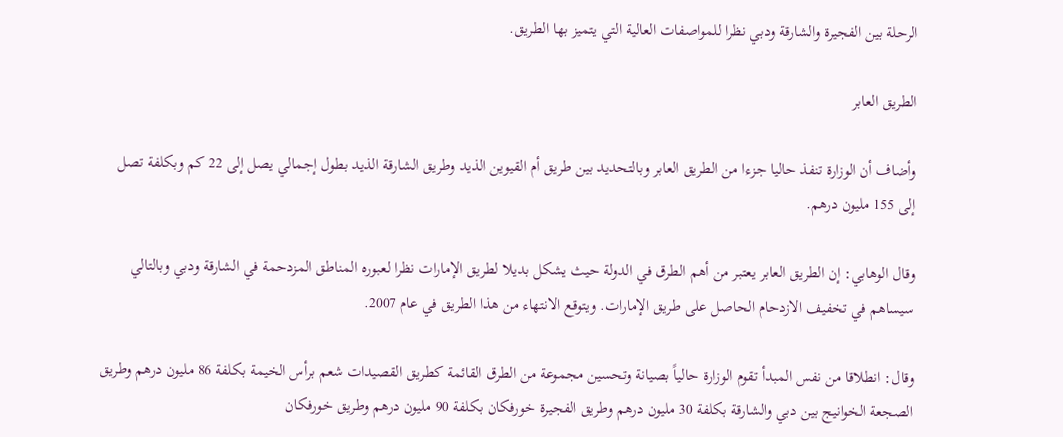الرحلة بين الفجيرة والشارقة ودبي نظرا للمواصفات العالية التي يتميز بها الطريق.

الطريق العابر

وأضاف أن الوزارة تنفذ حاليا جزءا من الطريق العابر وبالتحديد بين طريق أم القيوين الذيد وطريق الشارقة الذيد بطول إجمالي يصل إلى 22 كم وبكلفة تصل إلى 155 مليون درهم.

وقال الوهابي: إن الطريق العابر يعتبر من أهم الطرق في الدولة حيث يشكل بديلا لطريق الإمارات نظرا لعبوره المناطق المزدحمة في الشارقة ودبي وبالتالي سيساهم في تخفيف الازدحام الحاصل على طريق الإمارات. ويتوقع الانتهاء من هذا الطريق في عام 2007.

وقال: انطلاقا من نفس المبدأ تقوم الوزارة حالياً بصيانة وتحسين مجموعة من الطرق القائمة كطريق القصيدات شعم برأس الخيمة بكلفة 86 مليون درهم وطريق الصجعة الخوانيج بين دبي والشارقة بكلفة 30 مليون درهم وطريق الفجيرة خورفكان بكلفة 90 مليون درهم وطريق خورفكان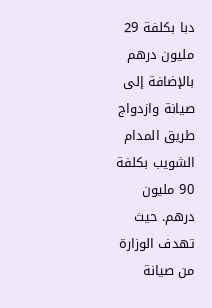دبا بكلفة 29 مليون درهم بالإضافة إلى صيانة وازدواج طريق المدام الشويب بكلفة 90 مليون درهم. حيث تهدف الوزارة من صيانة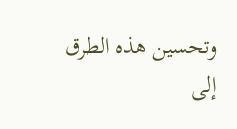وتحسين هذه الطرق إلى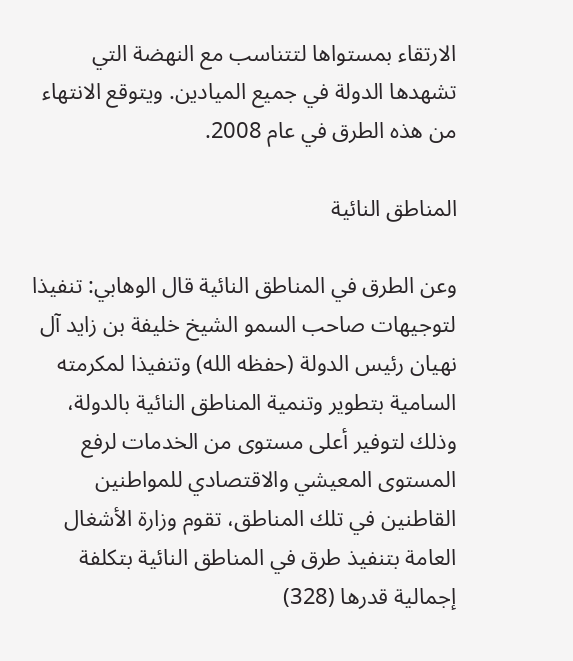الارتقاء بمستواها لتتناسب مع النهضة التي تشهدها الدولة في جميع الميادين. ويتوقع الانتهاء من هذه الطرق في عام 2008.

المناطق النائية

وعن الطرق في المناطق النائية قال الوهابي: تنفيذا لتوجيهات صاحب السمو الشيخ خليفة بن زايد آل نهيان رئيس الدولة (حفظه الله) وتنفيذا لمكرمته السامية بتطوير وتنمية المناطق النائية بالدولة، وذلك لتوفير أعلى مستوى من الخدمات لرفع المستوى المعيشي والاقتصادي للمواطنين القاطنين في تلك المناطق، تقوم وزارة الأشغال العامة بتنفيذ طرق في المناطق النائية بتكلفة إجمالية قدرها (328)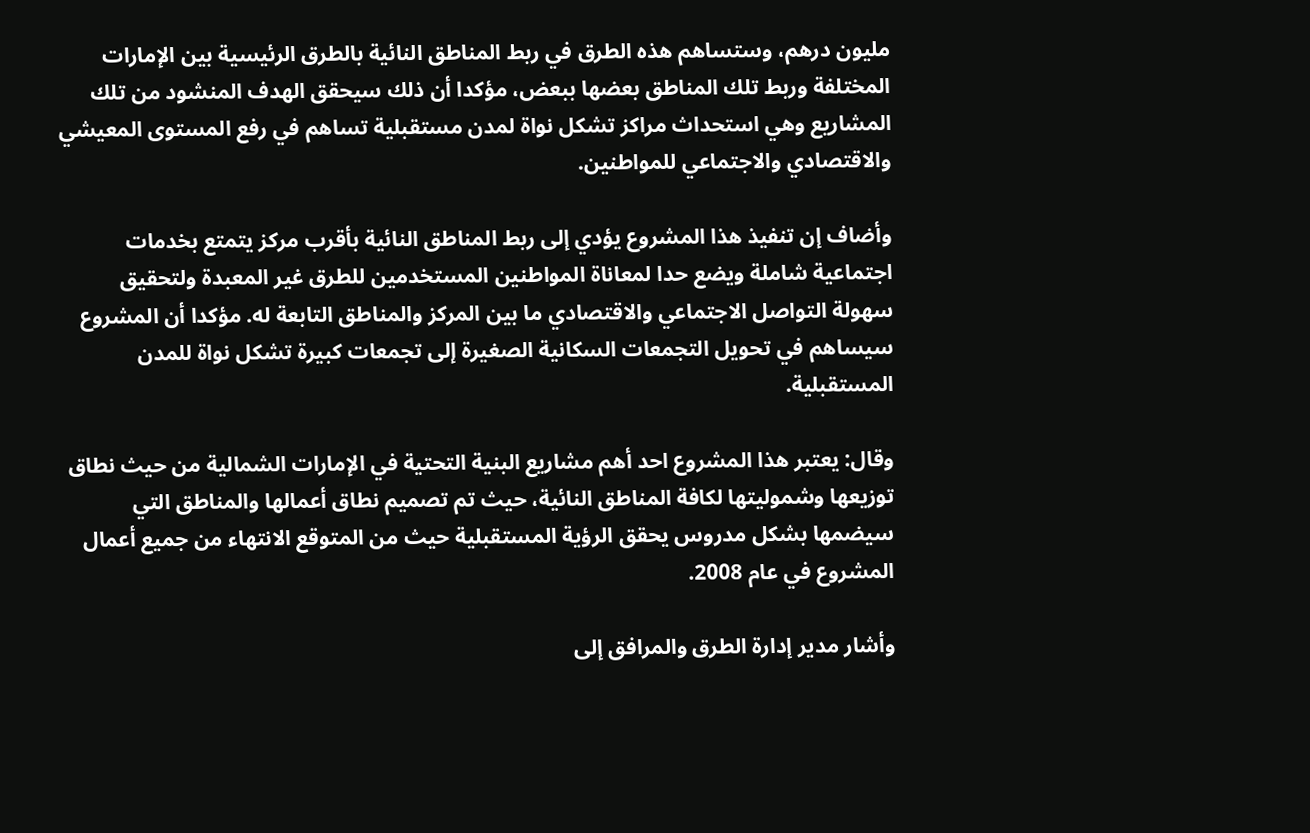مليون درهم، وستساهم هذه الطرق في ربط المناطق النائية بالطرق الرئيسية بين الإمارات المختلفة وربط تلك المناطق بعضها ببعض، مؤكدا أن ذلك سيحقق الهدف المنشود من تلك المشاريع وهي استحداث مراكز تشكل نواة لمدن مستقبلية تساهم في رفع المستوى المعيشي والاقتصادي والاجتماعي للمواطنين.

وأضاف إن تنفيذ هذا المشروع يؤدي إلى ربط المناطق النائية بأقرب مركز يتمتع بخدمات اجتماعية شاملة ويضع حدا لمعاناة المواطنين المستخدمين للطرق غير المعبدة ولتحقيق سهولة التواصل الاجتماعي والاقتصادي ما بين المركز والمناطق التابعة له. مؤكدا أن المشروع سيساهم في تحويل التجمعات السكانية الصغيرة إلى تجمعات كبيرة تشكل نواة للمدن المستقبلية.

وقال: يعتبر هذا المشروع احد أهم مشاريع البنية التحتية في الإمارات الشمالية من حيث نطاق توزيعها وشموليتها لكافة المناطق النائية، حيث تم تصميم نطاق أعمالها والمناطق التي سيضمها بشكل مدروس يحقق الرؤية المستقبلية حيث من المتوقع الانتهاء من جميع أعمال المشروع في عام 2008.

وأشار مدير إدارة الطرق والمرافق إلى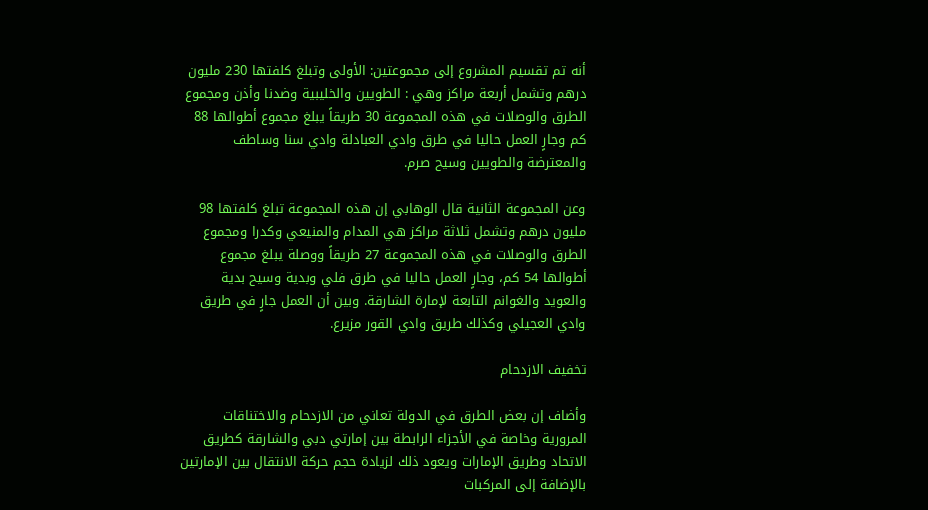أنه تم تقسيم المشروع إلى مجموعتين: الأولى وتبلغ كلفتها 230 مليون درهم وتشمل أربعة مراكز وهي : الطويين والخليبية وضدنا وأذن ومجموع الطرق والوصلات في هذه المجموعة 30 طريقاً يبلغ مجموع أطوالها 88 كم وجارٍ العمل حاليا في طرق وادي العبادلة وادي سنا وساطف والمعترضة والطويين وسيح صرم.

وعن المجموعة الثانية قال الوهابي إن هذه المجموعة تبلغ كلفتها 98 مليون درهم وتشمل ثلاثة مراكز هي المدام والمنيعي وكدرا ومجموع الطرق والوصلات في هذه المجموعة 27 طريقاً ووصلة يبلغ مجموع أطوالها 54 كم، وجارٍ العمل حاليا في طرق فلي وبدية وسيح بدية والعويد والغوانم التابعة لإمارة الشارقة. وبين أن العمل جارٍ في طريق وادي العجيلي وكذلك طريق وادي القور مزيرع.

تخفيف الازدحام

وأضاف إن بعض الطرق في الدولة تعاني من الازدحام والاختناقات المرورية وخاصة في الأجزاء الرابطة بين إمارتي دبي والشارقة كطريق الاتحاد وطريق الإمارات ويعود ذلك لزيادة حجم حركة الانتقال بين الإمارتين بالإضافة إلى المركبات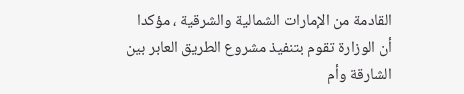القادمة من الإمارات الشمالية والشرقية ، مؤكدا أن الوزارة تقوم بتنفيذ مشروع الطريق العابر بين الشارقة وأم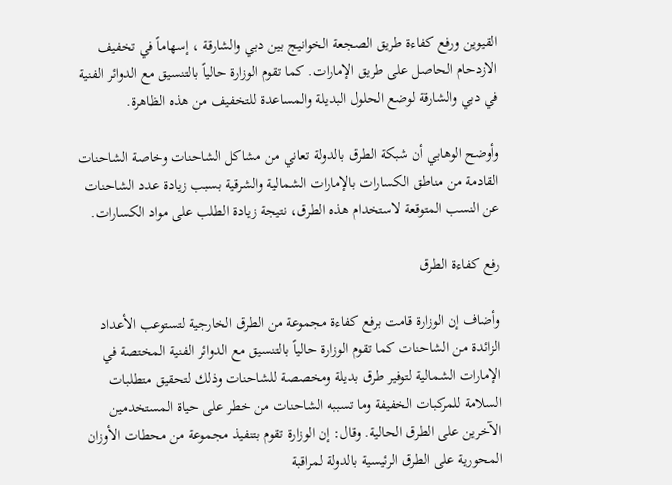القيوين ورفع كفاءة طريق الصجعة الخوانيج بين دبي والشارقة ، إسهاماً في تخفيف الازدحام الحاصل على طريق الإمارات. كما تقوم الوزارة حالياً بالتنسيق مع الدوائر الفنية في دبي والشارقة لوضع الحلول البديلة والمساعدة للتخفيف من هذه الظاهرة.

وأوضح الوهابي أن شبكة الطرق بالدولة تعاني من مشاكل الشاحنات وخاصة الشاحنات القادمة من مناطق الكسارات بالإمارات الشمالية والشرقية بسبب زيادة عدد الشاحنات عن النسب المتوقعة لاستخدام هذه الطرق، نتيجة زيادة الطلب على مواد الكسارات.

رفع كفاءة الطرق

وأضاف إن الوزارة قامت برفع كفاءة مجموعة من الطرق الخارجية لتستوعب الأعداد الزائدة من الشاحنات كما تقوم الوزارة حالياً بالتنسيق مع الدوائر الفنية المختصة في الإمارات الشمالية لتوفير طرق بديلة ومخصصة للشاحنات وذلك لتحقيق متطلبات السلامة للمركبات الخفيفة وما تسببه الشاحنات من خطر على حياة المستخدمين الآخرين على الطرق الحالية. وقال: إن الوزارة تقوم بتنفيذ مجموعة من محطات الأوزان المحورية على الطرق الرئيسية بالدولة لمراقبة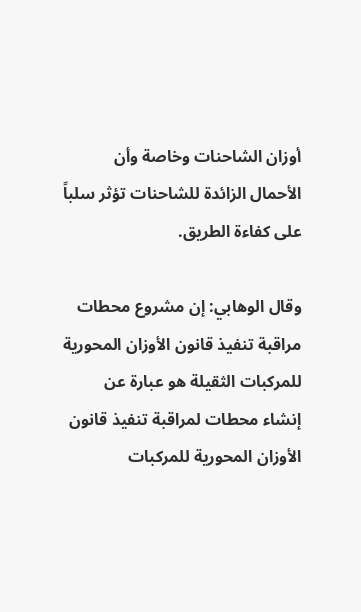أوزان الشاحنات وخاصة وأن الأحمال الزائدة للشاحنات تؤثر سلباً على كفاءة الطريق.

وقال الوهابي: إن مشروع محطات مراقبة تنفيذ قانون الأوزان المحورية للمركبات الثقيلة هو عبارة عن إنشاء محطات لمراقبة تنفيذ قانون الأوزان المحورية للمركبات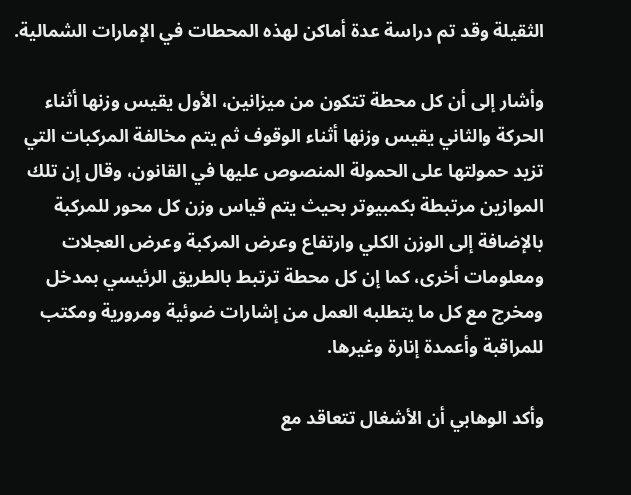الثقيلة وقد تم دراسة عدة أماكن لهذه المحطات في الإمارات الشمالية.

وأشار إلى أن كل محطة تتكون من ميزانين، الأول يقيس وزنها أثناء الحركة والثاني يقيس وزنها أثناء الوقوف ثم يتم مخالفة المركبات التي تزيد حمولتها على الحمولة المنصوص عليها في القانون، وقال إن تلك الموازين مرتبطة بكمبيوتر بحيث يتم قياس وزن كل محور للمركبة بالإضافة إلى الوزن الكلي وارتفاع وعرض المركبة وعرض العجلات ومعلومات أخرى، كما إن كل محطة ترتبط بالطريق الرئيسي بمدخل ومخرج مع كل ما يتطلبه العمل من إشارات ضوئية ومرورية ومكتب للمراقبة وأعمدة إنارة وغيرها.

وأكد الوهابي أن الأشغال تتعاقد مع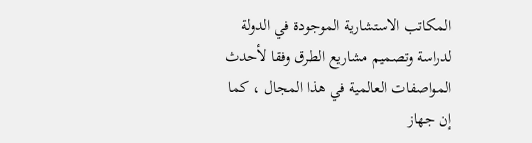المكاتب الاستشارية الموجودة في الدولة لدراسة وتصميم مشاريع الطرق وفقا لأحدث المواصفات العالمية في هذا المجال ، كما إن جهاز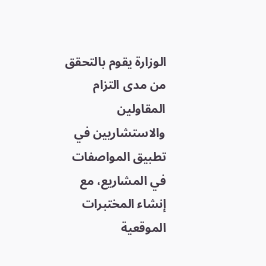الوزارة يقوم بالتحقق من مدى التزام المقاولين والاستشاريين في تطبيق المواصفات في المشاريع، مع إنشاء المختبرات الموقعية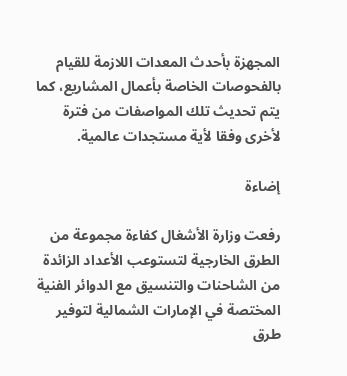المجهزة بأحدث المعدات اللازمة للقيام بالفحوصات الخاصة بأعمال المشاريع، كما يتم تحديث تلك المواصفات من فترة لأخرى وفقا لأية مستجدات عالمية.

إضاءة

رفعت وزارة الأشغال كفاءة مجموعة من الطرق الخارجية لتستوعب الأعداد الزائدة من الشاحنات والتنسيق مع الدوائر الفنية المختصة في الإمارات الشمالية لتوفير طرق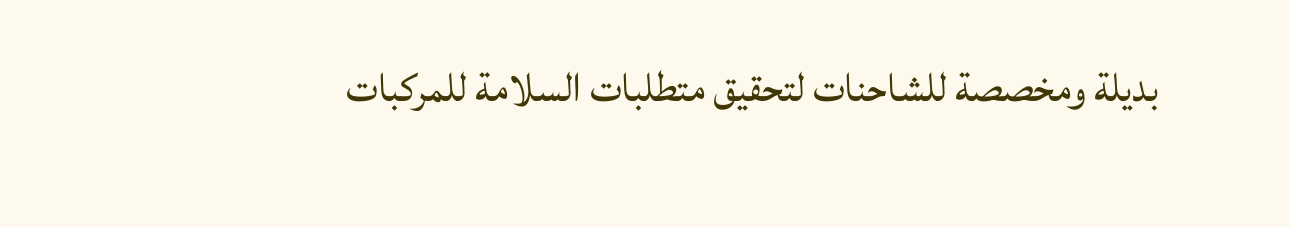بديلة ومخصصة للشاحنات لتحقيق متطلبات السلامة للمركبات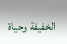الخفيفة وحياة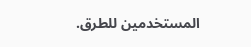المستخدمين للطرق.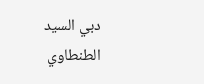دبي السيد الطنطاوي